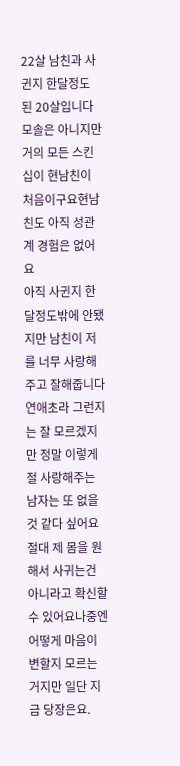22살 남친과 사귄지 한달정도 된 20살입니다
모솔은 아니지만 거의 모든 스킨십이 현남친이 처음이구요현남친도 아직 성관계 경험은 없어요
아직 사귄지 한달정도밖에 안됐지만 남친이 저를 너무 사랑해주고 잘해줍니다연애초라 그런지는 잘 모르겠지만 정말 이렇게 절 사랑해주는 남자는 또 없을것 같다 싶어요절대 제 몸을 원해서 사귀는건 아니라고 확신할수 있어요나중엔 어떻게 마음이 변할지 모르는 거지만 일단 지금 당장은요.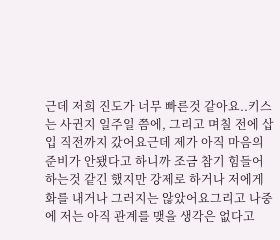근데 저희 진도가 너무 빠른것 같아요..키스는 사귄지 일주일 쯤에, 그리고 며칠 전에 삽입 직전까지 갔어요근데 제가 아직 마음의 준비가 안됐다고 하니까 조금 참기 힘들어 하는것 같긴 했지만 강제로 하거나 저에게 화를 내거나 그러지는 않았어요그리고 나중에 저는 아직 관계를 맺을 생각은 없다고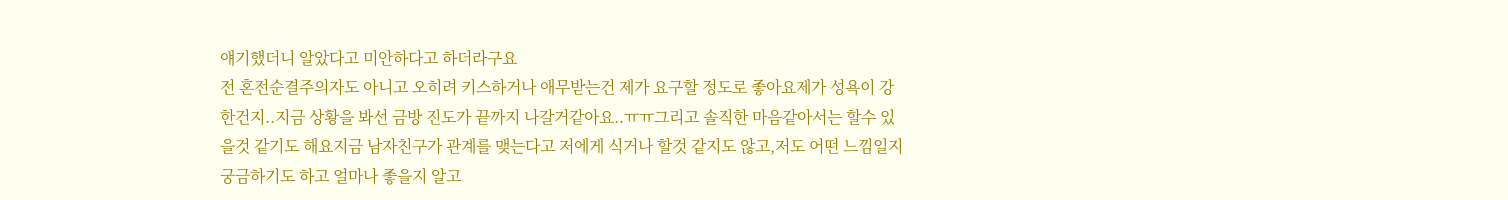얘기했더니 알았다고 미안하다고 하더라구요
전 혼전순결주의자도 아니고 오히려 키스하거나 애무받는건 제가 요구할 정도로 좋아요제가 성욕이 강한건지..지금 상황을 봐선 금방 진도가 끝까지 나갈거같아요..ㅠㅠ그리고 솔직한 마음같아서는 할수 있을것 같기도 해요지금 남자친구가 관계를 맺는다고 저에게 식거나 할것 같지도 않고,저도 어떤 느낌일지 궁금하기도 하고 얼마나 좋을지 알고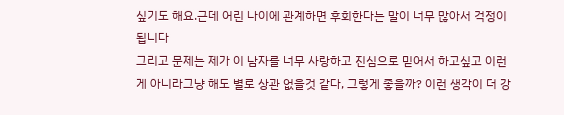싶기도 해요.근데 어린 나이에 관계하면 후회한다는 말이 너무 많아서 걱정이 됩니다
그리고 문제는 제가 이 남자를 너무 사랑하고 진심으로 믿어서 하고싶고 이런게 아니라그냥 해도 별로 상관 없을것 같다, 그렇게 좋을까? 이런 생각이 더 강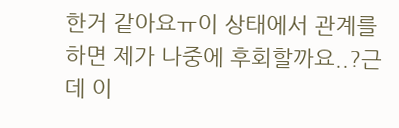한거 같아요ㅠ이 상태에서 관계를 하면 제가 나중에 후회할까요..?근데 이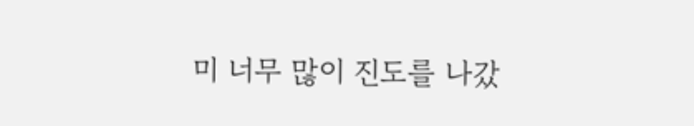미 너무 많이 진도를 나갔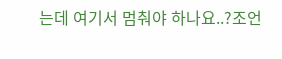는데 여기서 멈춰야 하나요..?조언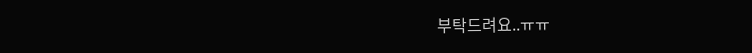부탁드려요..ㅠㅠ